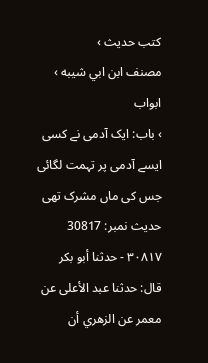کتب حدیث ›
مصنف ابن ابي شيبه › ابواب
› باب: ایک آدمی نے کسی ایسے آدمی پر تہمت لگائی جس کی ماں مشرک تھی
حدیث نمبر: 30817
٣٠٨١٧ - حدثنا أبو بكر قال: حدثنا عبد الأعلى عن معمر عن الزهري أن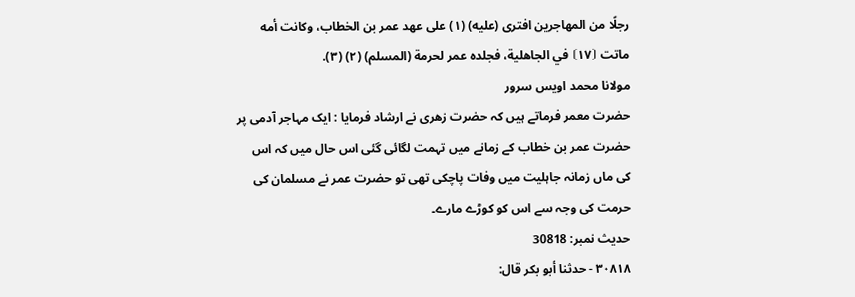رجلًا من المهاجرين افترى (عليه) (١) على عهد عمر بن الخطاب، وكانت أمه ماتت ⦗١٧⦘ في الجاهلية، فجلده عمر لحرمة (المسلم) (٢) (٣).
مولانا محمد اویس سرور
حضرت معمر فرماتے ہیں کہ حضرت زھری نے ارشاد فرمایا : ایک مہاجر آدمی پر حضرت عمر بن خطاب کے زمانے میں تہمت لگائی گئی اس حال میں کہ اس کی ماں زمانہ جاہلیت میں وفات پاچکی تھی تو حضرت عمر نے مسلمان کی حرمت کی وجہ سے اس کو کوڑے مارے۔
حدیث نمبر: 30818
٣٠٨١٨ - حدثنا أبو بكر قال: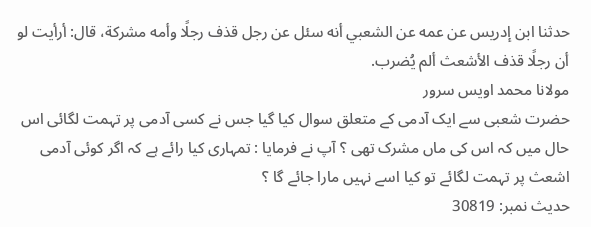حدثنا ابن إدريس عن عمه عن الشعبي أنه سئل عن رجل قذف رجلًا وأمه مشركة، قال: أرأيت لو أن رجلًا قذف الأشعث ألم يُضرب.
مولانا محمد اویس سرور
حضرت شعبی سے ایک آدمی کے متعلق سوال کیا گیا جس نے کسی آدمی پر تہمت لگائی اس حال میں کہ اس کی ماں مشرک تھی ؟ آپ نے فرمایا : تمہاری کیا رائے ہے کہ اگر کوئی آدمی اشعث پر تہمت لگائے تو کیا اسے نہیں مارا جائے گا ؟
حدیث نمبر: 30819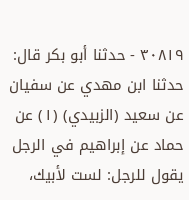٣٠٨١٩ - حدثنا أبو بكر قال: حدثنا ابن مهدي عن سفيان عن سعيد (الزبيدي) (١) عن حماد عن إبراهيم في الرجل يقول للرجل: لست لأبيك،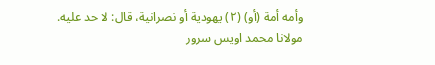وأمه أمة (أو) (٢) يهودية أو نصرانية، قال: لا حد عليه.
مولانا محمد اویس سرور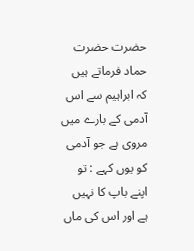حضرت حضرت حماد فرماتے ہیں کہ ابراہیم سے اس آدمی کے بارے میں مروی ہے جو آدمی کو یوں کہے : تو اپنے باپ کا نہیں ہے اور اس کی ماں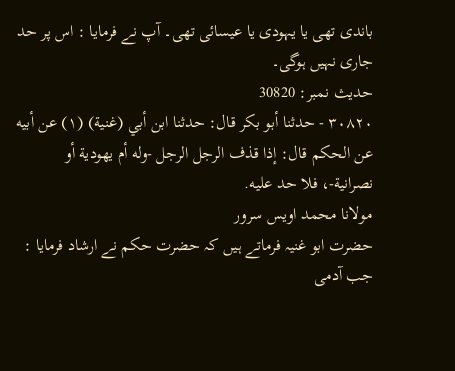باندی تھی یا یہودی یا عیسائی تھی۔ آپ نے فرمایا : اس پر حد جاری نہیں ہوگی۔
حدیث نمبر: 30820
٣٠٨٢٠ - حدثنا أبو بكر قال: حدثنا ابن أبي (غنية) (١) عن أبيه عن الحكم قال: إذا قذف الرجل الرجل -وله أم يهودية أو نصرانية-، فلا حد عليه.
مولانا محمد اویس سرور
حضرت ابو غنیہ فرماتے ہیں کہ حضرت حکم نے ارشاد فرمایا : جب آدمی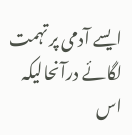ایسے آدمی پر تہمت لگائے درآنحالیکہ اس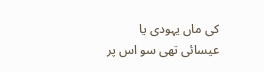کی ماں یہودی یا عیسائی تھی سو اس پر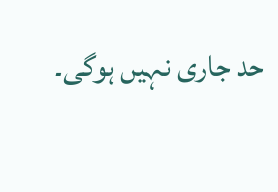حد جاری نہیں ہوگی۔